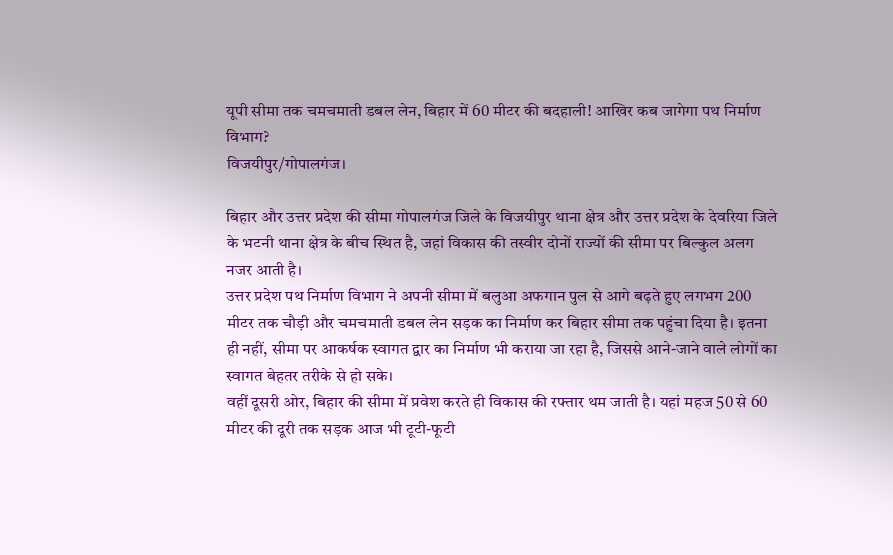यूपी सीमा तक चमचमाती डबल लेन, बिहार में 60 मीटर की बदहाली! आखिर कब जागेगा पथ निर्माण विभाग?
विजयीपुर/गोपालगंज।

बिहार और उत्तर प्रदेश की सीमा गोपालगंज जिले के विजयीपुर थाना क्षेत्र और उत्तर प्रदेश के देवरिया जिले के भटनी थाना क्षेत्र के बीच स्थित है, जहां विकास की तस्वीर दोनों राज्यों की सीमा पर बिल्कुल अलग नजर आती है।
उत्तर प्रदेश पथ निर्माण विभाग ने अपनी सीमा में बलुआ अफगान पुल से आगे बढ़ते हुए लगभग 200 मीटर तक चौड़ी और चमचमाती डबल लेन सड़क का निर्माण कर बिहार सीमा तक पहुंचा दिया है। इतना ही नहीं, सीमा पर आकर्षक स्वागत द्वार का निर्माण भी कराया जा रहा है, जिससे आने-जाने वाले लोगों का स्वागत बेहतर तरीके से हो सके।
वहीं दूसरी ओर, बिहार की सीमा में प्रवेश करते ही विकास की रफ्तार थम जाती है। यहां महज 50 से 60 मीटर की दूरी तक सड़क आज भी टूटी-फूटी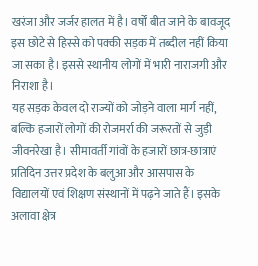खरंजा और जर्जर हालत में है। वर्षों बीत जाने के बावजूद इस छोटे से हिस्से को पक्की सड़क में तब्दील नहीं किया जा सका है। इससे स्थानीय लोगों में भारी नाराजगी और निराशा है।
यह सड़क केवल दो राज्यों को जोड़ने वाला मार्ग नहीं, बल्कि हजारों लोगों की रोजमर्रा की जरूरतों से जुड़ी जीवनरेखा है। सीमावर्ती गांवों के हजारों छात्र-छात्राएं प्रतिदिन उत्तर प्रदेश के बलुआ और आसपास के विद्यालयों एवं शिक्षण संस्थानों में पढ़ने जाते हैं। इसके अलावा क्षेत्र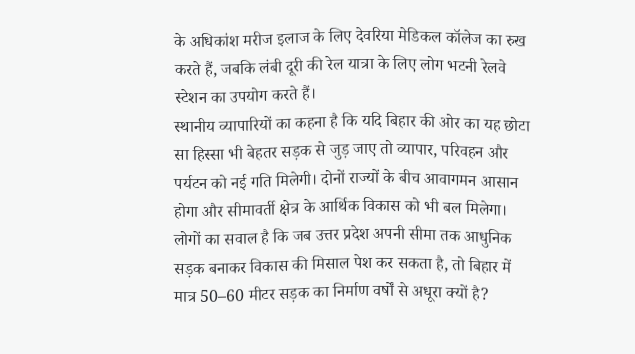के अधिकांश मरीज इलाज के लिए देवरिया मेडिकल कॉलेज का रुख करते हैं, जबकि लंबी दूरी की रेल यात्रा के लिए लोग भटनी रेलवे स्टेशन का उपयोग करते हैं।
स्थानीय व्यापारियों का कहना है कि यदि बिहार की ओर का यह छोटा सा हिस्सा भी बेहतर सड़क से जुड़ जाए तो व्यापार, परिवहन और पर्यटन को नई गति मिलेगी। दोनों राज्यों के बीच आवागमन आसान होगा और सीमावर्ती क्षेत्र के आर्थिक विकास को भी बल मिलेगा।
लोगों का सवाल है कि जब उत्तर प्रदेश अपनी सीमा तक आधुनिक सड़क बनाकर विकास की मिसाल पेश कर सकता है, तो बिहार में मात्र 50–60 मीटर सड़क का निर्माण वर्षों से अधूरा क्यों है?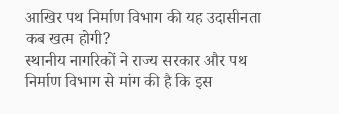आखिर पथ निर्माण विभाग की यह उदासीनता कब खत्म होगी?
स्थानीय नागरिकों ने राज्य सरकार और पथ निर्माण विभाग से मांग की है कि इस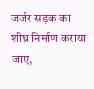जर्जर सड़क का शीघ्र निर्माण कराया जाए,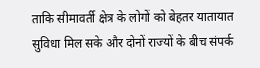ताकि सीमावर्ती क्षेत्र के लोगों को बेहतर यातायात सुविधा मिल सके और दोनों राज्यों के बीच संपर्क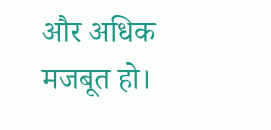और अधिक मजबूत हो।